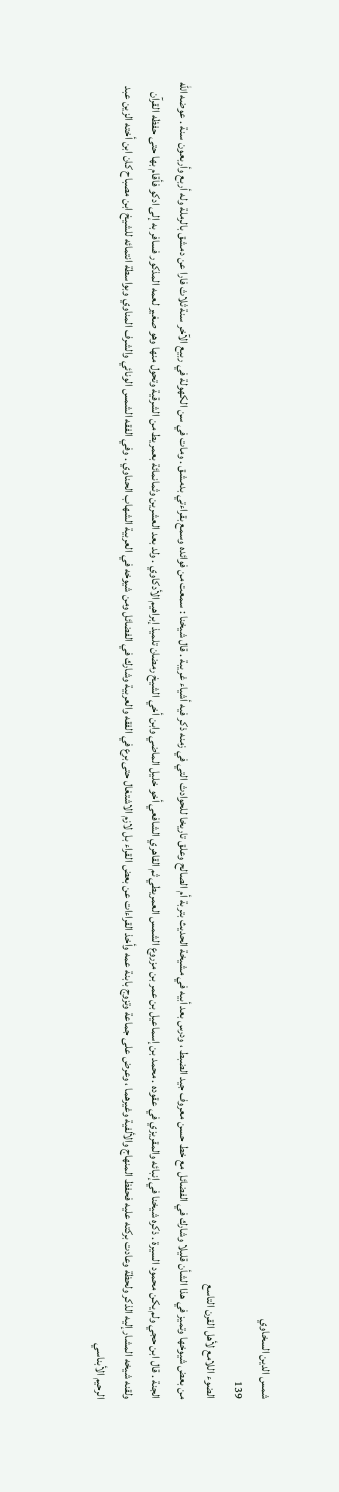شمس الدين السخاوي
139
الضوء اللامع لأهل القرن التاسع
من بعض شيوخها وتميز في هذا الشأن قليلا وشارك في الفضائل مع خط حسن معروف جيد الضبط ، ودرس بعد أبيه في مشيخة الحديث بتربة أم الصالح وعلق تاريخا للحوادث التي في زمنه ذكر فيه أشياء غريبة . قال شيخنا : سمعت من فوائده وسمع بقراءتي بدمشق . ومات في سن الكهولة في ربيع الآخر سنة ثلاث فارا عن دمشق بالرملة وله أربع وأربعون سنة . عوضه الله الجنة . قال ابن حجي ولم يكن محمود السيرة . ذكره شيخنا في إنبائه والمقريزي في عقوده . محمد بن إسماعيل بن عمر بن مزروع الشمس العمريطي ثم القاهري الشافعي أخو خليل الماضي وابن أخي الشيخ رمضان تلميذ إبراهيم الأدكاوي . ولد بعد العشرين وثمانمائة بعمريط من الشرقية وتحول منها وهو صغير لعمه المذكور فسافر به إلى ادكو فأقام بها حتى حفظه القرآن ولقنه شيخه المشار إليه الذكر ولحظة وعادت بركته عليه فحفظ المنهاج والألفية وغيرهما ، وعرض على جماعة وتزوج بابنة عمه وأخذ القراءات عن بعض القراء بل لازم الاشتغال حتى برع في الفقه والعربية وشارك في الفضائل ومن شيوخه في العربية الشهاب الحناوي . وفي الفقه الشمس الونائي والشرف المناوي وبواسطة انتمائه للشيخ ابن مصباح كان ابن أخته الزين عبد الرحيم الأبناسي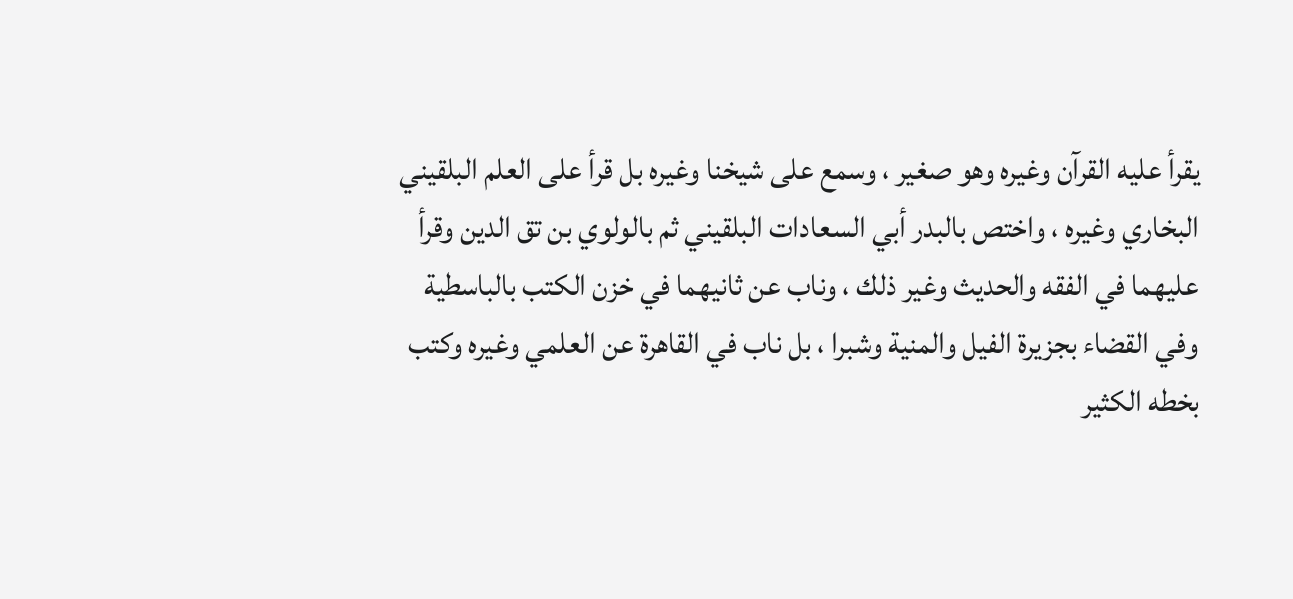يقرأ عليه القرآن وغيره وهو صغير ، وسمع على شيخنا وغيره بل قرأ على العلم البلقيني البخاري وغيره ، واختص بالبدر أبي السعادات البلقيني ثم بالولوي بن تق الدين وقرأ عليهما في الفقه والحديث وغير ذلك ، وناب عن ثانيهما في خزن الكتب بالباسطية وفي القضاء بجزيرة الفيل والمنية وشبرا ، بل ناب في القاهرة عن العلمي وغيره وكتب بخطه الكثير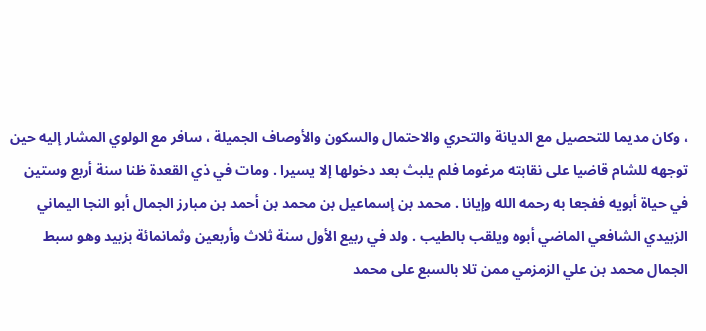، وكان مديما للتحصيل مع الديانة والتحري والاحتمال والسكون والأوصاف الجميلة ، سافر مع الولوي المشار إليه حين توجهه للشام قاضيا على نقابته مرغوما فلم يلبث بعد دخولها إلا يسيرا . ومات في ذي القعدة ظنا سنة أربع وستين في حياة أبويه ففجعا به رحمه الله وإيانا . محمد بن إسماعيل بن محمد بن أحمد بن مبارز الجمال أبو النجا اليماني الزبيدي الشافعي الماضي أبوه ويلقب بالطيب . ولد في ربيع الأول سنة ثلاث وأربعين وثمانمائة بزبيد وهو سبط الجمال محمد بن علي الزمزمي ممن تلا بالسبع على محمد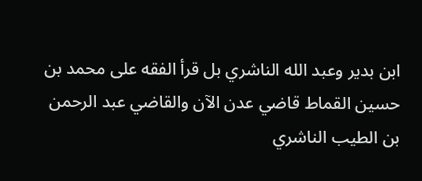ابن بدير وعبد الله الناشري بل قرأ الفقه على محمد بن حسين القماط قاضي عدن الآن والقاضي عبد الرحمن بن الطيب الناشري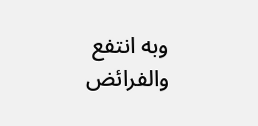وبه انتفع والفرائض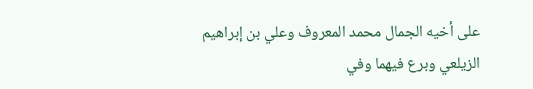على أخيه الجمال محمد المعروف وعلي بن إبراهيم الزيلعي وبرع فيهما وفي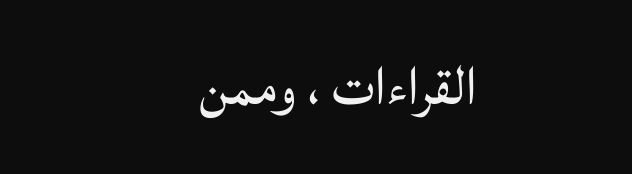القراءات ، وممن